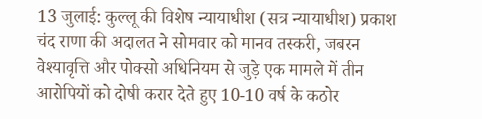13 जुलाई: कुल्लू की विशेष न्यायाधीश (सत्र न्यायाधीश) प्रकाश चंद राणा की अदालत ने सोमवार को मानव तस्करी, जबरन वेश्यावृत्ति और पोक्सो अधिनियम से जुड़े एक मामले में तीन आरोपियों को दोषी करार देते हुए 10-10 वर्ष के कठोर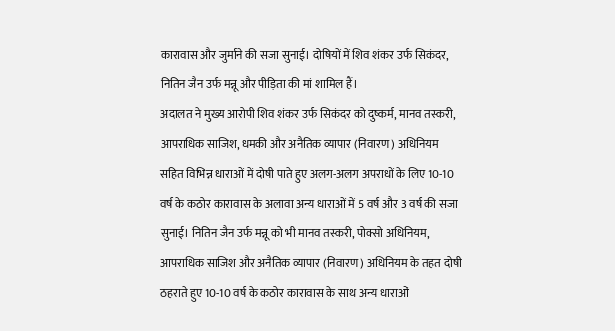कारावास और जुर्माने की सजा सुनाई। दोषियों में शिव शंकर उर्फ सिकंदर, नितिन जैन उर्फ मन्नू और पीड़िता की मां शामिल हैं।
अदालत ने मुख्य आरोपी शिव शंकर उर्फ सिकंदर को दुष्कर्म, मानव तस्करी, आपराधिक साजिश, धमकी और अनैतिक व्यापार (निवारण) अधिनियम सहित विभिन्न धाराओं में दोषी पाते हुए अलग-अलग अपराधों के लिए 10-10 वर्ष के कठोर कारावास के अलावा अन्य धाराओं में 5 वर्ष और 3 वर्ष की सजा सुनाई। नितिन जैन उर्फ मन्नू को भी मानव तस्करी, पोक्सो अधिनियम, आपराधिक साजिश और अनैतिक व्यापार (निवारण) अधिनियम के तहत दोषी ठहराते हुए 10-10 वर्ष के कठोर कारावास के साथ अन्य धाराओं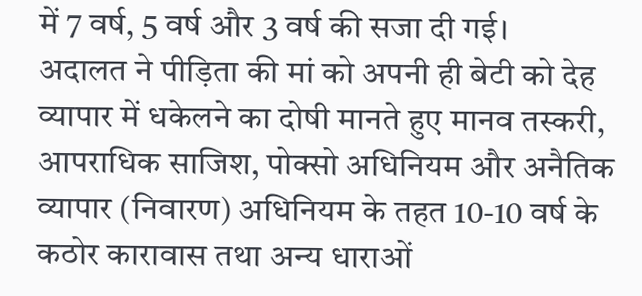में 7 वर्ष, 5 वर्ष और 3 वर्ष की सजा दी गई।
अदालत ने पीड़िता की मां को अपनी ही बेटी को देह व्यापार में धकेलने का दोषी मानते हुए मानव तस्करी, आपराधिक साजिश, पोक्सो अधिनियम और अनैतिक व्यापार (निवारण) अधिनियम के तहत 10-10 वर्ष के कठोर कारावास तथा अन्य धाराओं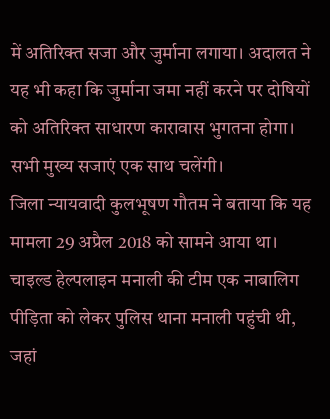में अतिरिक्त सजा और जुर्माना लगाया। अदालत ने यह भी कहा कि जुर्माना जमा नहीं करने पर दोषियों को अतिरिक्त साधारण कारावास भुगतना होगा। सभी मुख्य सजाएं एक साथ चलेंगी।
जिला न्यायवादी कुलभूषण गौतम ने बताया कि यह मामला 29 अप्रैल 2018 को सामने आया था। चाइल्ड हेल्पलाइन मनाली की टीम एक नाबालिग पीड़िता को लेकर पुलिस थाना मनाली पहुंची थी, जहां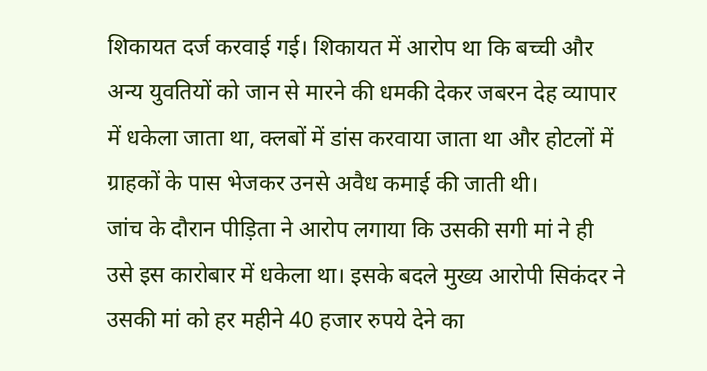शिकायत दर्ज करवाई गई। शिकायत में आरोप था कि बच्ची और अन्य युवतियों को जान से मारने की धमकी देकर जबरन देह व्यापार में धकेला जाता था, क्लबों में डांस करवाया जाता था और होटलों में ग्राहकों के पास भेजकर उनसे अवैध कमाई की जाती थी।
जांच के दौरान पीड़िता ने आरोप लगाया कि उसकी सगी मां ने ही उसे इस कारोबार में धकेला था। इसके बदले मुख्य आरोपी सिकंदर ने उसकी मां को हर महीने 40 हजार रुपये देने का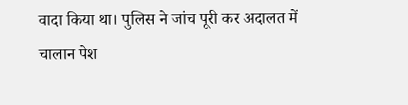वादा किया था। पुलिस ने जांच पूरी कर अदालत में चालान पेश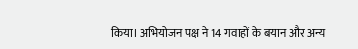किया। अभियोजन पक्ष ने 14 गवाहों के बयान और अन्य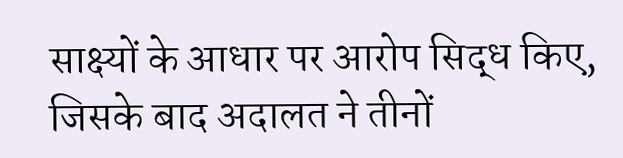साक्ष्यों के आधार पर आरोप सिद्ध किए, जिसके बाद अदालत ने तीनों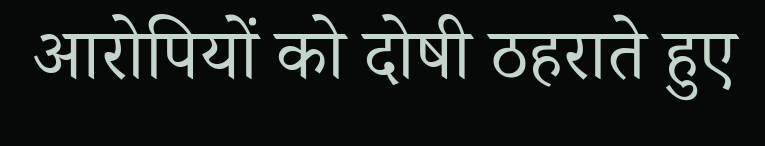आरोपियों को दोषी ठहराते हुए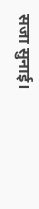सजा सुनाई।